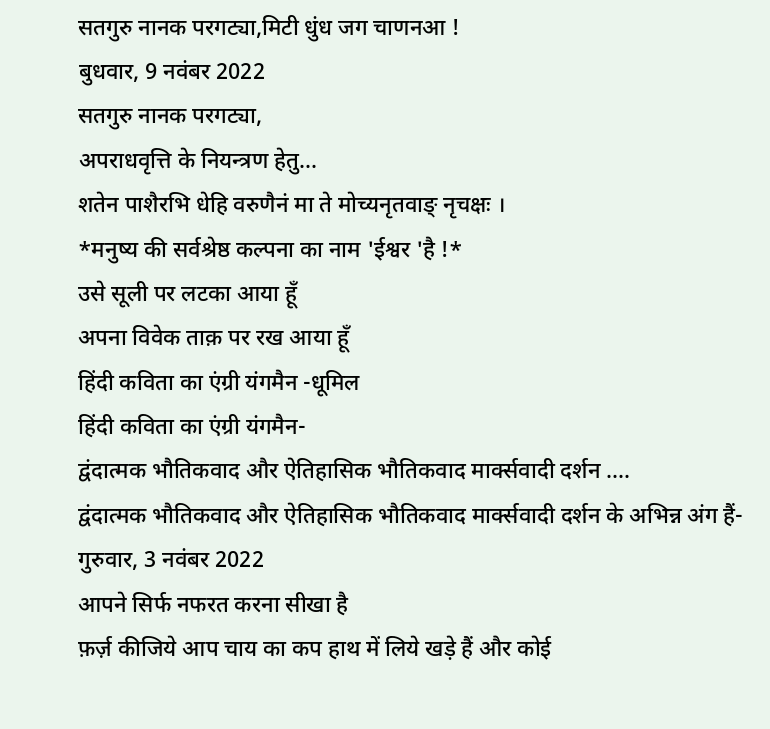सतगुरु नानक परगट्या,मिटी धुंध जग चाणनआ !
बुधवार, 9 नवंबर 2022
सतगुरु नानक परगट्या,
अपराधवृत्ति के नियन्त्रण हेतु...
शतेन पाशैरभि धेहि वरुणैनं मा ते मोच्यनृतवाङ् नृचक्षः ।
*मनुष्य की सर्वश्रेष्ठ कल्पना का नाम 'ईश्वर 'है !*
उसे सूली पर लटका आया हूँ
अपना विवेक ताक़ पर रख आया हूँ
हिंदी कविता का एंग्री यंगमैन -धूमिल
हिंदी कविता का एंग्री यंगमैन-
द्वंदात्मक भौतिकवाद और ऐतिहासिक भौतिकवाद मार्क्सवादी दर्शन ....
द्वंदात्मक भौतिकवाद और ऐतिहासिक भौतिकवाद मार्क्सवादी दर्शन के अभिन्न अंग हैं-
गुरुवार, 3 नवंबर 2022
आपने सिर्फ नफरत करना सीखा है
फ़र्ज़ कीजिये आप चाय का कप हाथ में लिये खड़े हैं और कोई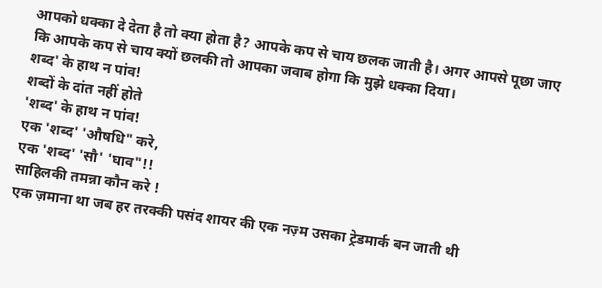आपको धक्का दे देता है तो क्या होता है? आपके कप से चाय छलक जाती है। अगर आपसे पूछा जाए कि आपके कप से चाय क्यों छलकी तो आपका जवाब होगा कि मुझे धक्का दिया।
शब्द' के हाथ न पांव!
शब्दों के दांत नहीं होते
'शब्द' के हाथ न पांव!
एक 'शब्द' 'औषधि" करे,
एक 'शब्द' 'सौ' 'घाव"!!
साहिलकी तमन्ना कौन करे !
एक ज़माना था जब हर तरक्की पसंद शायर की एक नज़्म उसका ट्रेडमार्क बन जाती थी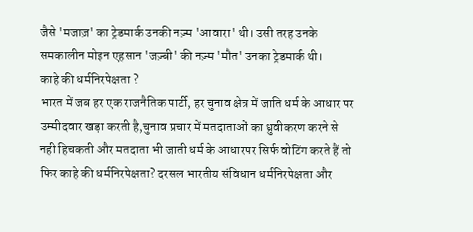जैसे 'मजाज़' का ट्रेडमार्क उनकी नज़्म 'आवारा' थी। उसी तरह उनके समकालीन मोइन एहसान 'जज़्बी' की नज़्म 'मौत' उनका ट्रेडमार्क थी।
काहे की धर्मनिरपेक्षता ?
भारत में जब हर एक राजनैतिक पार्टी, हर चुनाव क्षेत्र में जाति धर्म के आधार पर उम्मीदवार खड़ा करती है,चुनाव प्रचार में मतदाताओं का ध्रुवीकरण करने से नही हिचकती और मतदाता भी जाती धर्म के आधारपर सिर्फ वोटिंग करते हैं तो फिर काहे की धर्मनिरपेक्षता? दरसल भारतीय संविधान धर्मनिरपेक्षता और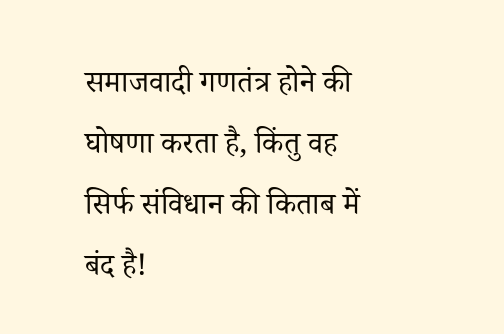समाजवादी गणतंत्र होने की घोषणा करता है, किंतु वह सिर्फ संविधान की किताब में बंद है!